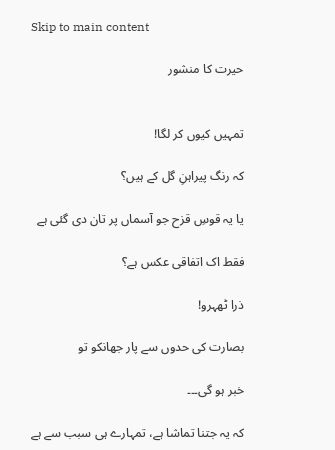Skip to main content

حیرت کا منشور


تمہیں کیوں کر لگا!

کہ رنگ پیراہنِ گل کے ہیں؟

یا یہ قوسِ قزح جو آسماں پر تان دی گئی ہے

فقط اک اتفاقی عکس ہے؟

ذرا ٹھہرو!

بصارت کی حدوں سے پار جھانکو تو

خبر ہو گی۔۔۔

کہ یہ جتنا تماشا ہے، تمہارے ہی سبب سے ہے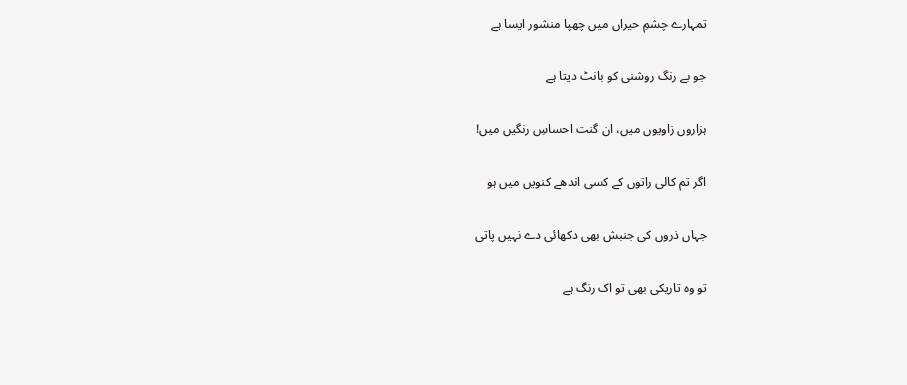تمہارے چشمِ حیراں میں چھپا منشور ایسا ہے

جو بے رنگ روشنی کو بانٹ دیتا ہے

ہزاروں زاویوں میں، ان گنت احساسِ رنگیں میں!

اگر تم کالی راتوں کے کسی اندھے کنویں میں ہو

جہاں ذروں کی جنبش بھی دکھائی دے نہیں پاتی

تو وہ تاریکی بھی تو اک رنگ ہے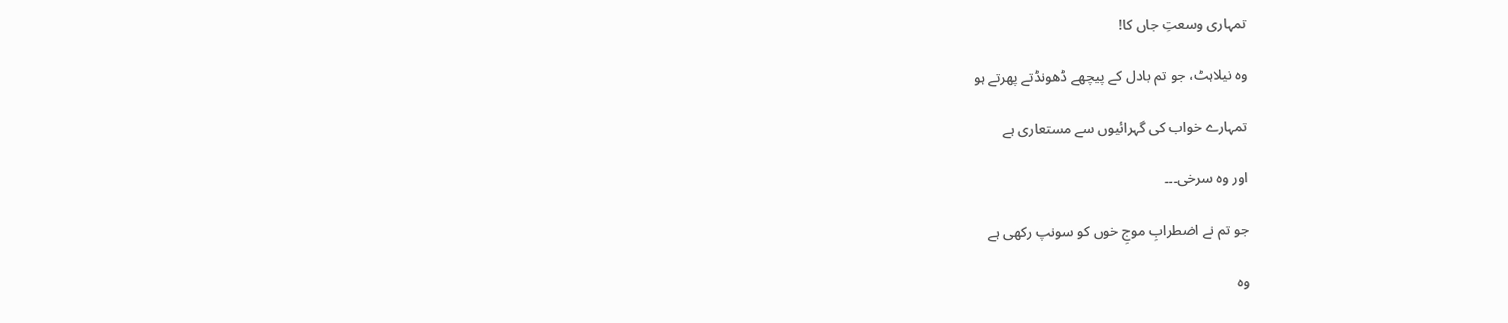تمہاری وسعتِ جاں کا!

وہ نیلاہٹ، جو تم بادل کے پیچھے ڈھونڈتے پھرتے ہو

تمہارے خواب کی گہرائیوں سے مستعاری ہے

اور وہ سرخی۔۔۔

جو تم نے اضطرابِ موجِ خوں کو سونپ رکھی ہے

وہ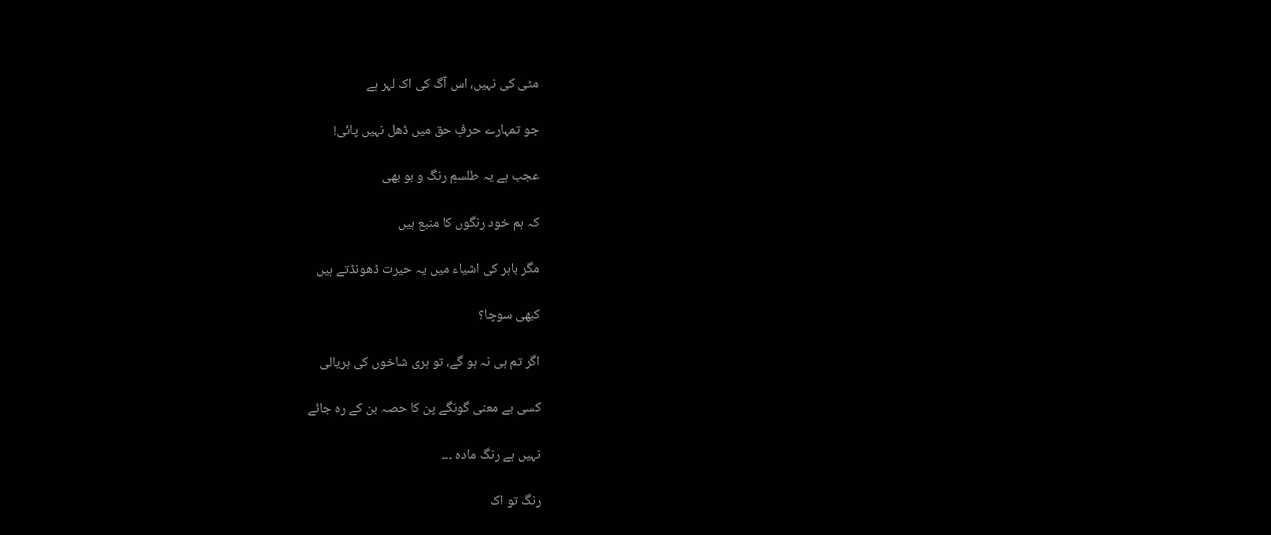مٹی کی نہیں، اس آگ کی اک لہر ہے

جو تمہارے حرفِ حق میں ڈھل نہیں پائی!

عجب ہے یہ طلسمِ رنگ و بو بھی

کہ ہم خود رنگوں کا منبع ہیں

مگر باہر کی اشیاء میں یہ حیرت ڈھونڈتے ہیں

کبھی سوچا؟

اگر تم ہی نہ ہو گے، تو ہری شاخوں کی ہریالی

کسی بے معنی گونگے پن کا حصہ بن کے رہ جائے

نہیں ہے رنگ مادہ ۔۔۔

رنگ تو اک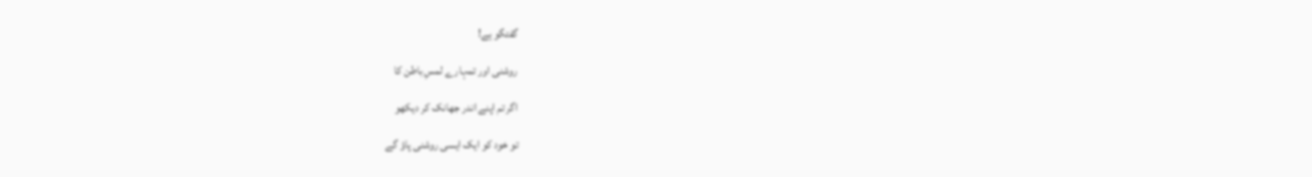گفتگو ہے!

روشنی اور تمہارے لمسِ باطن کا

اگر تم اپنے اندر جھانک کر دیکھو

تو خود کو ایک ایسی روشنی پاؤ گے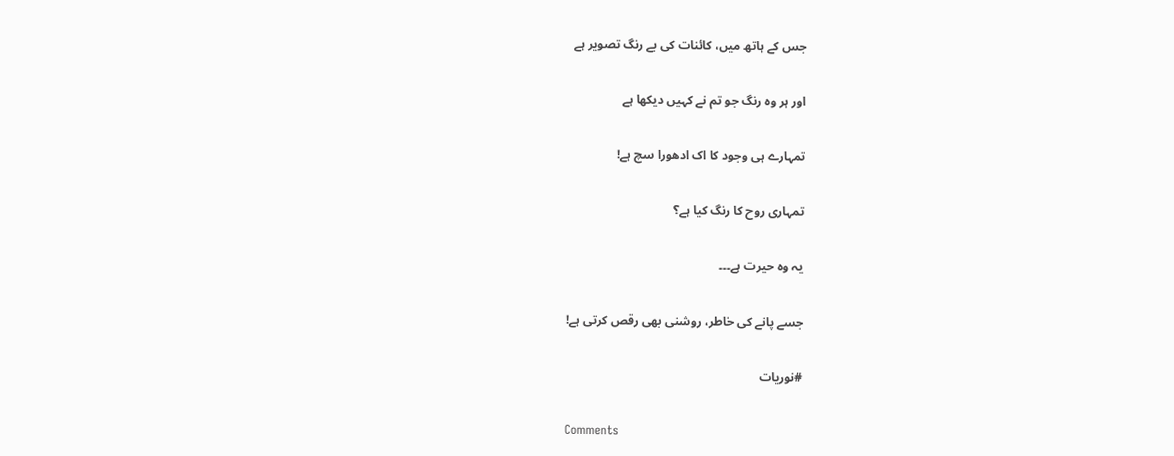جس کے ہاتھ میں، کائنات کی بے رنگ تصویر ہے

اور ہر وہ رنگ جو تم نے کہیں دیکھا ہے

تمہارے ہی وجود کا اک ادھورا سچ ہے!

تمہاری روح کا رنگ کیا ہے؟

یہ وہ حیرت ہے۔۔۔

جسے پانے کی خاطر، روشنی بھی رقص کرتی ہے!

#نوریات

Comments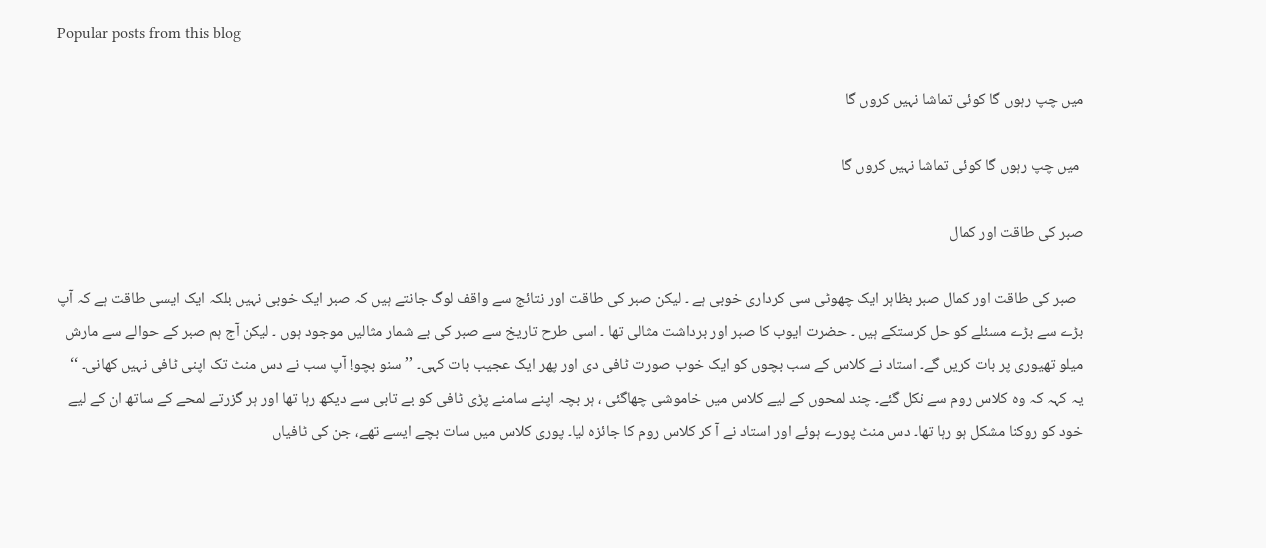Popular posts from this blog

میں چپ رہوں گا کوئی تماشا نہیں کروں گا

 میں چپ رہوں گا کوئی تماشا نہیں کروں گا

صبر کی طاقت اور کمال

  صبر کی طاقت اور کمال صبر بظاہر ایک چھوٹی سی کرداری خوبی ہے ۔ لیکن صبر کی طاقت اور نتائج سے واقف لوگ جانتے ہیں کہ صبر ایک خوبی نہیں بلکہ ایک ایسی طاقت ہے کہ آپ بڑے سے بڑے مسئلے کو حل کرستکے ہیں ۔ حضرت ایوب کا صبر اور برداشت مثالی تھا ۔ اسی طرح تاریخ سے صبر کی بے شمار مثالیں موجود ہوں ۔ لیکن آج ہم صبر کے حوالے سے مارش میلو تھیوری پر بات کریں گے۔ استاد نے کلاس کے سب بچوں کو ایک خوب صورت ٹافی دی اور پھر ایک عجیب بات کہی۔ ’’ سنو بچو! آپ سب نے دس منٹ تک اپنی ٹافی نہیں کھانی۔ ‘‘ یہ کہہ کہ وہ کلاس روم سے نکل گئے۔ چند لمحوں کے لیے کلاس میں خاموشی چھاگئی ، ہر بچہ اپنے سامنے پڑی ٹافی کو بے تابی سے دیکھ رہا تھا اور ہر گزرتے لمحے کے ساتھ ان کے لیے خود کو روکنا مشکل ہو رہا تھا۔ دس منٹ پورے ہوئے اور استاد نے آ کر کلاس روم کا جائزہ لیا۔ پوری کلاس میں سات بچے ایسے تھے، جن کی ٹافیاں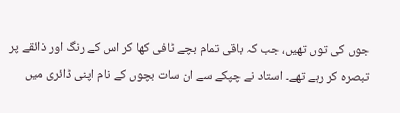جوں کی توں تھیں، جب کہ باقی تمام بچے ٹافی کھا کر اس کے رنگ اور ذائقے پر تبصرہ کر رہے تھے۔ استاد نے چپکے سے ان سات بچوں کے نام اپنی ڈائری میں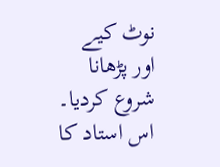نوٹ کیے اور پڑھانا شروع کردیا۔ اس استاد کا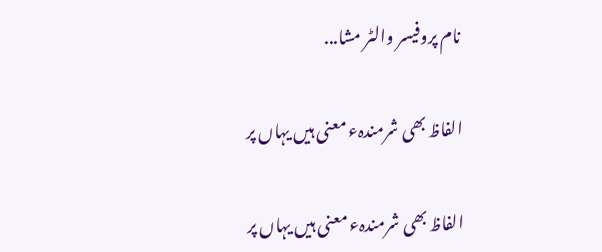نام پروفیسر والٹر مشا...

الفاظ بھی شرمندہء معنی ہیں یہاں پر

الفاظ بھی شرمندہء معنی ہیں یہاں پر